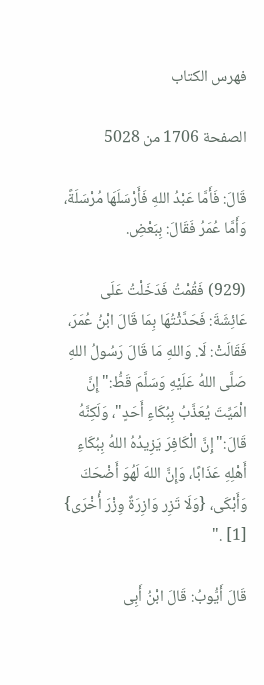فهرس الكتاب

الصفحة 1706 من 5028

قَالَ: فَأَمَّا عَبْدُ اللهِ فَأَرْسَلَهَا مُرْسَلَةً، وَأَمَّا عُمَرُ فَقَالَ: بِبَعْضِ.

(929) فَقُمْتُ فَدَخَلْتُ عَلَى عَائِشَةَ: فَحَدَّثْتُهَا بِمَا قَالَ ابْنُ عُمَرَ، فَقَالَتْ: لَا. وَاللهِ مَا قَالَ رَسُولُ اللهِ صَلَّى اللهُ عَلَيْهِ وَسَلَّمَ قَطُّ:"إِنَّ الْمَيِّتَ يُعَذَّبُ بِبُكَاءِ أَحَدٍ"، وَلَكِنَّهُ قَالَ:"إِنَّ الْكَافِرَ يَزِيدُهُ اللهُ بِبُكَاءِ أَهْلِهِ عَذَابًا، وَإِنَّ اللهَ لَهُوَ أَضْحَكَ وَأَبْكَى، {وَلَا تَزِر وَازِرَةٌ وِزْرَ أُخْرَى} [1] ."

قَالَ أَيُّوبُ: قَالَ ابْنُ أَبِى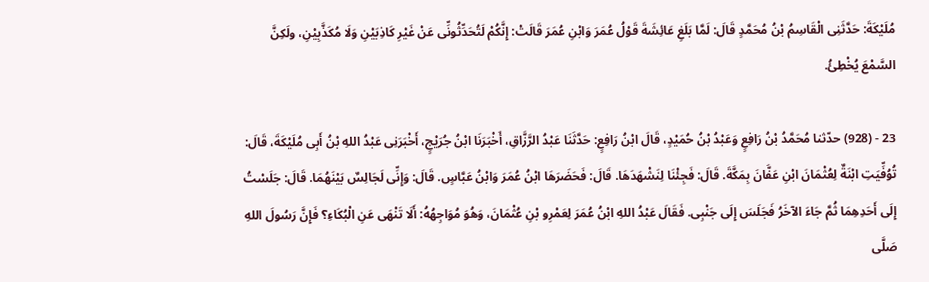مُلَيْكَةَ: حَدَّثَنِى الْقَاسِمُ بْنُ مُحَمَّدٍ قَالَ: لَمَّا بَلَغِ عَائِشَةَ قَوْلُ عُمَرَ وَابْنِ عُمَرَ قَالَتْ: إِنَّكُمْ لَتُحَدِّثُونِّى عَنْ غَيْرِ كَاذِبَيْنِ وَلَا مُكَذَّبِيْنِ، ولَكِنَّ السَّمْعَ يُخْطِئُ.

23 - (928) حدّثنا مُحَمَّدُ بْنُ رَافِعٍ وَعَبْدُ بْنُ حُمَيْدٍ، قَالَ ابْنُ رَافِعٍ: حَدَّثَنَا عَبْدُ الرَّزَّاقِ، أَخْبَرَنَا ابْنُ جُرَيْجٍ، أَخْبَرَنِى عَبْدُ اللهِ بْنُ أَبِى مُلَيْكَةَ، قَالَ: تُوُفِّيَتِ ابْنَةٌ لِعُثْمَانَ ابْنِ عَفَّانَ بِمَكَّةَ. قَالَ: فَجِئْنَا لِنَشْهَدَهَا. قَالَ: فَحَضَرَهَا ابْنُ عُمَرَ وَابْنُ عَبَّاسٍ. قَالَ: وَإِنِّى لَجَالِسٌ بَيْنَهُمَا. قَالَ: جَلَسْتُ إِلَى أَحَدِهِمَا ثُمَّ جَاءَ الآخَرُ فَجَلَسَ إِلَى جَنْبِى. فَقَالَ عَبْدُ اللهِ ابْنُ عُمَرَ لِعَمْرِو بْنِ عُثْمَانَ، وَهُوَ مُوَاجِهُهُ: أَلَا تَنْهَى عَنِ الْبُكَاءِ؟ فَإِنَّ رَسُولَ اللهِ صَلَّى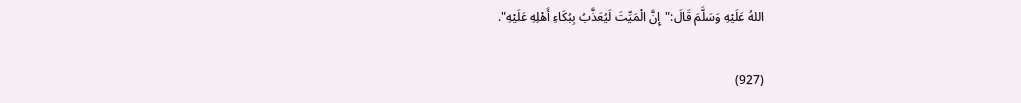اللهُ عَلَيْهِ وَسَلَّمَ قَالَ:"إِنَّ الْمَيِّتَ لَيُعَذَّبُ بِبُكَاءِ أَهْلِهِ عَلَيْهِ".

(927)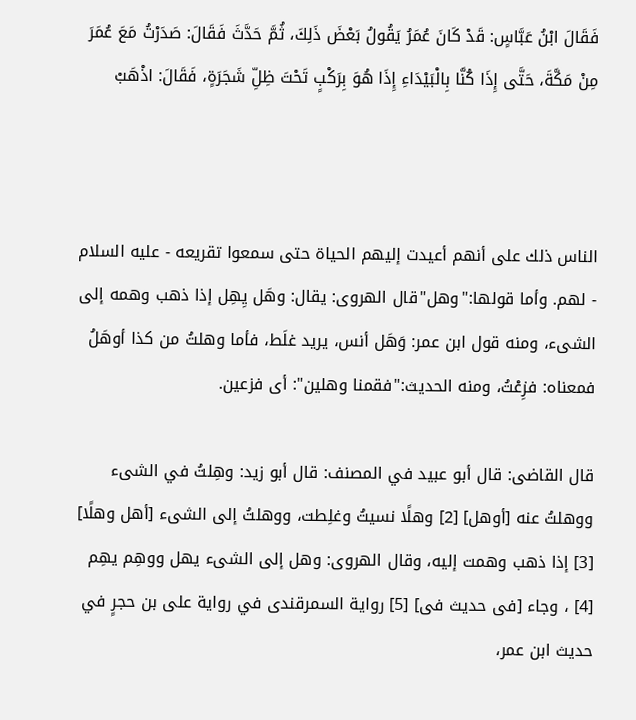فَقَالَ ابْنُ عَبَّاسٍ: قَدْ كَانَ عُمَرُ يَقُولُ بَعْضَ ذَلِكَ، ثُمَّ حَدَّثَ فَقَالَ: صَدَرْتُ مَعَ عُمَرَ مِنْ مَكَّةَ، حَتَّى إِذَا كُنَّا بِالْبَيْدَاءِ إِذَا هُوَ بِرَكْبٍ تَحْتَ ظِلِّ شَجَرَةٍ، فَقَالَ: اذْهَبْ



الناس ذلك على أنهم أعيدت إليهم الحياة حتى سمعوا تقريعه - عليه السلام - لهم. وأما قولها:"وهل"قال الهروى: يقال: وهَل يِهِل إذا ذهب وهمه إلى الشىء، ومنه قول ابن عمر: وَهَل أنس، يريد غلَط، فأما وهلتُ من كذا أوهَلُ فمعناه: فزِعْتُ، ومنه الحديث:"فقمنا وهلين": أى فزعين.

قال القاضى: قال أبو عبيد في المصنف: قال أبو زيد: وهِلتُ في الشىء ووهلتُ عنه [أوهل] [2] وهلًا نسيتُ وغلِطت، ووهلتُ إلى الشىء [أهل وهلًا] [3] إذا ذهب وهمت إليه، وقال الهروى: وهل إلى الشىء يهل ووهِم يهِم [4] ، وجاء [فى حديث فى] [5] رواية السمرقندى في رواية على بن حجرٍ في حديث ابن عمر،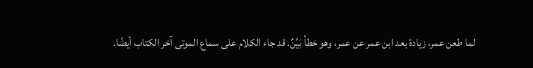لما طعن عمر، زيادة بعد ابن عمر عن عمر، وهو خطأ بَيِّنٌ. قد جاء الكلام على سماع الموتى آخر الكتاب أيضًا.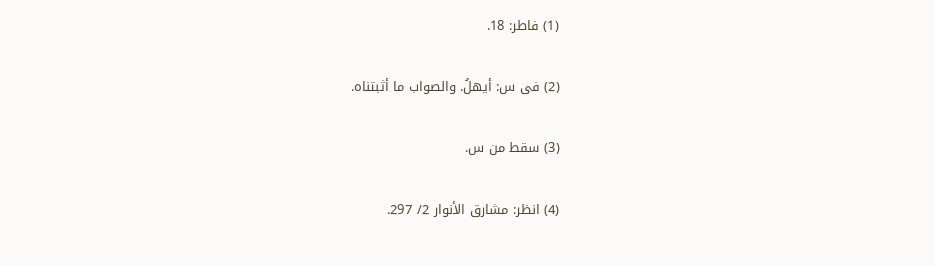(1) فاطر: 18.

(2) فى س: أيهلُ. والصواب ما أثبتناه.

(3) سقط من س.

(4) انظر: مشارق الأنوار 2/ 297.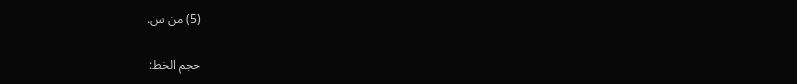(5) من س.

حجم الخط: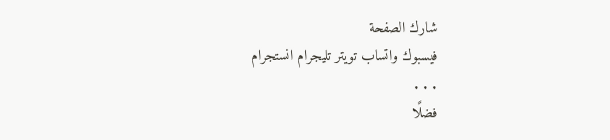شارك الصفحة
فيسبوك واتساب تويتر تليجرام انستجرام
. . .
فضلًا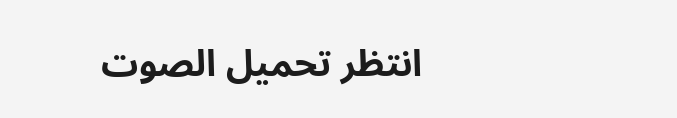انتظر تحميل الصوت